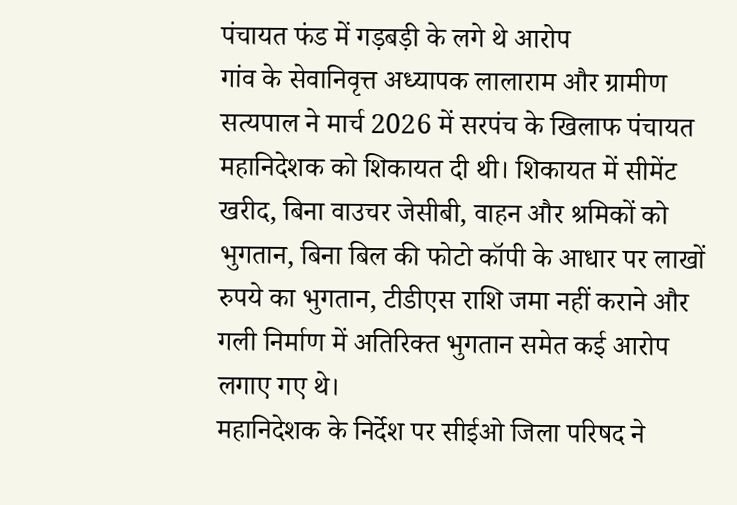पंचायत फंड में गड़बड़ी के लगे थे आरोप
गांव के सेवानिवृत्त अध्यापक लालाराम और ग्रामीण सत्यपाल ने मार्च 2026 में सरपंच के खिलाफ पंचायत महानिदेशक को शिकायत दी थी। शिकायत में सीमेंट खरीद, बिना वाउचर जेसीबी, वाहन और श्रमिकों को भुगतान, बिना बिल की फोटो कॉपी के आधार पर लाखों रुपये का भुगतान, टीडीएस राशि जमा नहीं कराने और गली निर्माण में अतिरिक्त भुगतान समेत कई आरोप लगाए गए थे।
महानिदेशक के निर्देश पर सीईओ जिला परिषद ने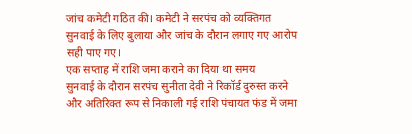जांच कमेटी गठित की। कमेटी ने सरपंच को व्यक्तिगत सुनवाई के लिए बुलाया और जांच के दौरान लगाए गए आरोप सही पाए गए।
एक सप्ताह में राशि जमा कराने का दिया था समय
सुनवाई के दौरान सरपंच सुनीता देवी ने रिकॉर्ड दुरुस्त करने और अतिरिक्त रूप से निकाली गई राशि पंचायत फंड में जमा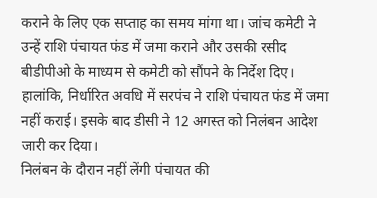कराने के लिए एक सप्ताह का समय मांगा था। जांच कमेटी ने उन्हें राशि पंचायत फंड में जमा कराने और उसकी रसीद बीडीपीओ के माध्यम से कमेटी को सौंपने के निर्देश दिए।
हालांकि, निर्धारित अवधि में सरपंच ने राशि पंचायत फंड में जमा नहीं कराई। इसके बाद डीसी ने 12 अगस्त को निलंबन आदेश जारी कर दिया।
निलंबन के दौरान नहीं लेंगी पंचायत की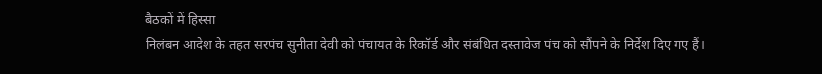बैठकों में हिस्सा
निलंबन आदेश के तहत सरपंच सुनीता देवी को पंचायत के रिकॉर्ड और संबंधित दस्तावेज पंच को सौंपने के निर्देश दिए गए हैं।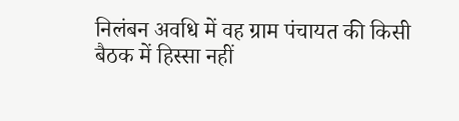निलंबन अवधि में वह ग्राम पंचायत की किसी बैठक में हिस्सा नहीं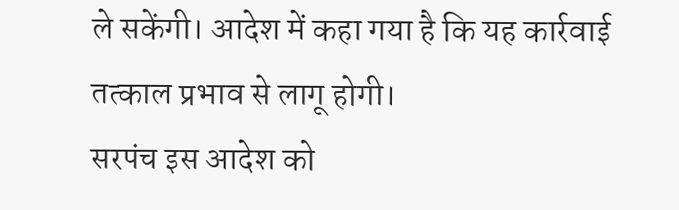ले सकेंगी। आदेश में कहा गया है कि यह कार्रवाई तत्काल प्रभाव से लागू होगी।
सरपंच इस आदेश को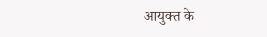आयुक्त के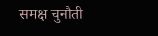समक्ष चुनौती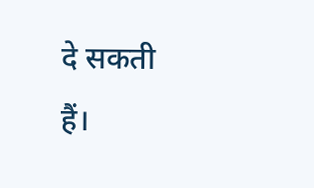दे सकती हैं।